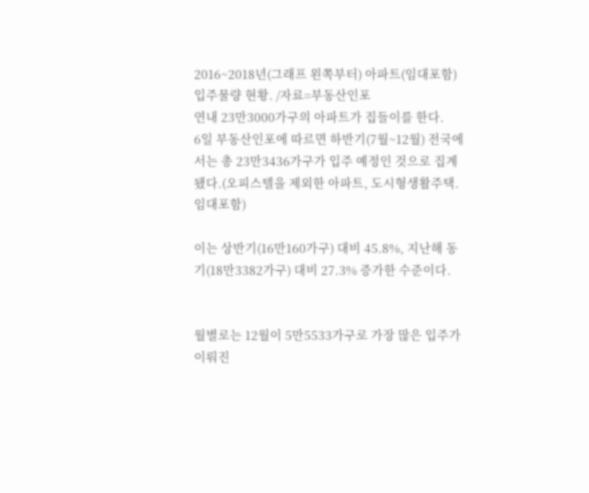2016~2018년(그래프 왼쪽부터) 아파트(임대포함) 입주물량 현황. /자료=부동산인포
연내 23만3000가구의 아파트가 집들이를 한다.
6일 부동산인포에 따르면 하반기(7월~12월) 전국에서는 총 23만3436가구가 입주 예정인 것으로 집계 됐다.(오피스텔을 제외한 아파트, 도시형생활주택. 임대포함)

이는 상반기(16만160가구) 대비 45.8%, 지난해 동기(18만3382가구) 대비 27.3% 증가한 수준이다.


월별로는 12월이 5만5533가구로 가장 많은 입주가 이뤄진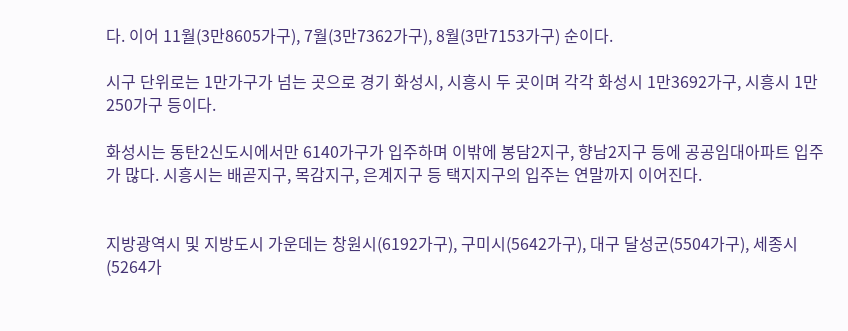다. 이어 11월(3만8605가구), 7월(3만7362가구), 8월(3만7153가구) 순이다.

시구 단위로는 1만가구가 넘는 곳으로 경기 화성시, 시흥시 두 곳이며 각각 화성시 1만3692가구, 시흥시 1만250가구 등이다.

화성시는 동탄2신도시에서만 6140가구가 입주하며 이밖에 봉담2지구, 향남2지구 등에 공공임대아파트 입주가 많다. 시흥시는 배곧지구, 목감지구, 은계지구 등 택지지구의 입주는 연말까지 이어진다.


지방광역시 및 지방도시 가운데는 창원시(6192가구), 구미시(5642가구), 대구 달성군(5504가구), 세종시(5264가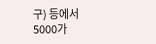구) 등에서 5000가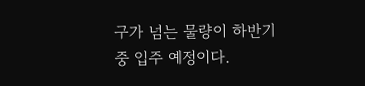구가 넘는 물량이 하반기 중 입주 예정이다.